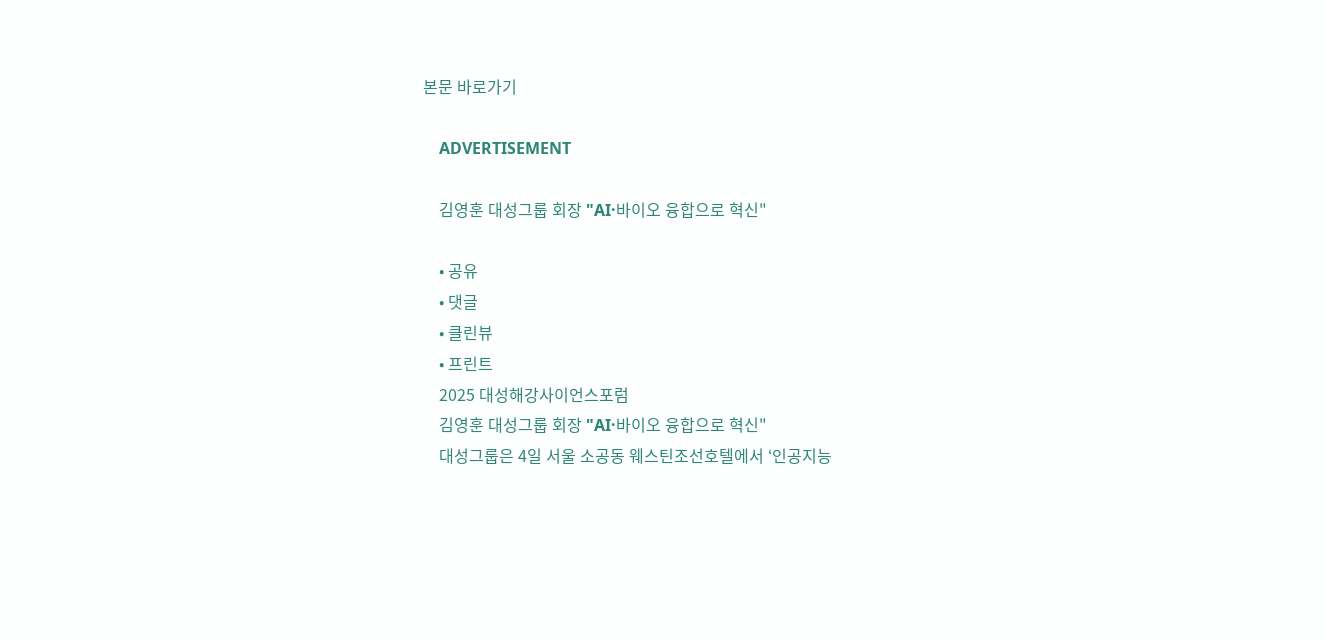본문 바로가기

    ADVERTISEMENT

    김영훈 대성그룹 회장 "AI·바이오 융합으로 혁신"

    • 공유
    • 댓글
    • 클린뷰
    • 프린트
    2025 대성해강사이언스포럼
    김영훈 대성그룹 회장 "AI·바이오 융합으로 혁신"
    대성그룹은 4일 서울 소공동 웨스틴조선호텔에서 ‘인공지능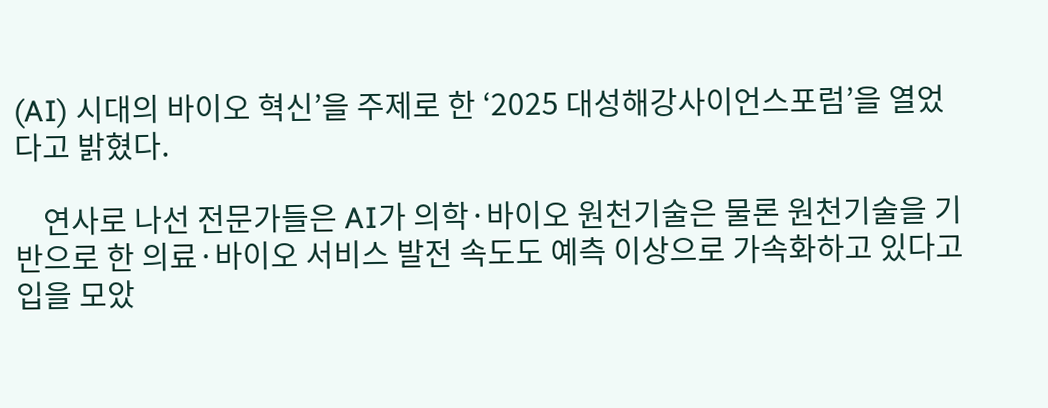(AI) 시대의 바이오 혁신’을 주제로 한 ‘2025 대성해강사이언스포럼’을 열었다고 밝혔다.

    연사로 나선 전문가들은 AI가 의학·바이오 원천기술은 물론 원천기술을 기반으로 한 의료·바이오 서비스 발전 속도도 예측 이상으로 가속화하고 있다고 입을 모았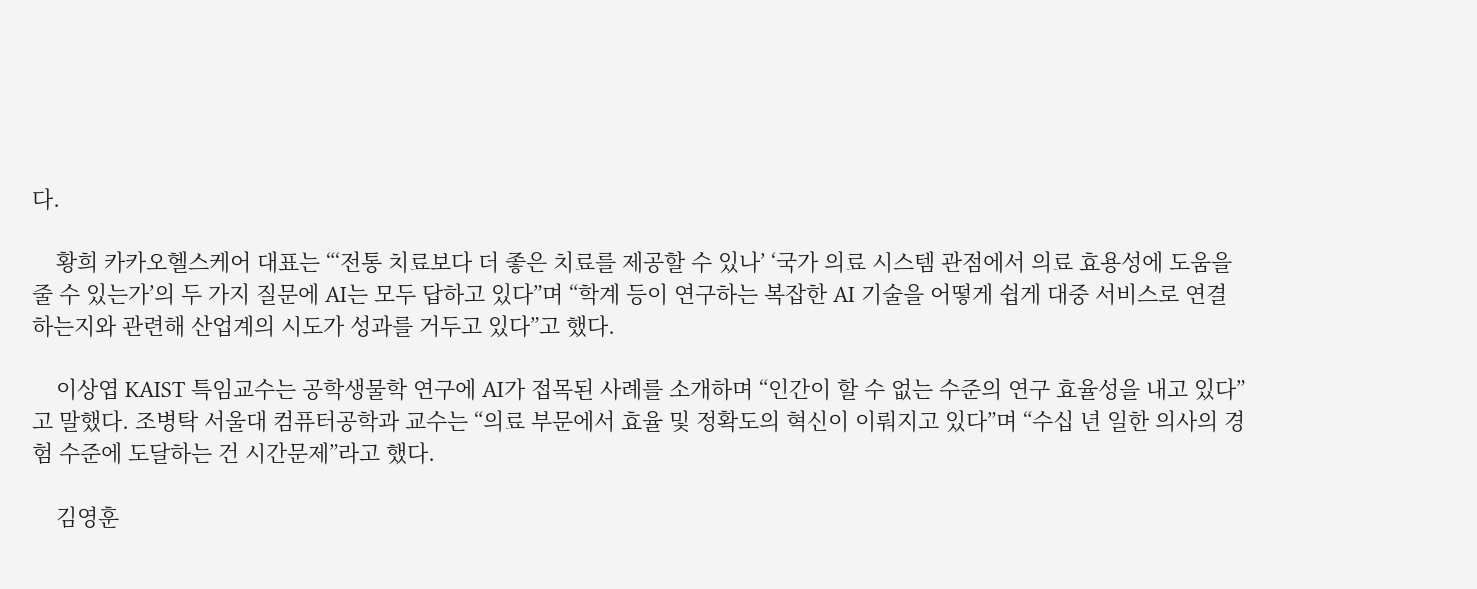다.

    황희 카카오헬스케어 대표는 “‘전통 치료보다 더 좋은 치료를 제공할 수 있나’ ‘국가 의료 시스템 관점에서 의료 효용성에 도움을 줄 수 있는가’의 두 가지 질문에 AI는 모두 답하고 있다”며 “학계 등이 연구하는 복잡한 AI 기술을 어떻게 쉽게 대중 서비스로 연결하는지와 관련해 산업계의 시도가 성과를 거두고 있다”고 했다.

    이상엽 KAIST 특임교수는 공학생물학 연구에 AI가 접목된 사례를 소개하며 “인간이 할 수 없는 수준의 연구 효율성을 내고 있다”고 말했다. 조병탁 서울대 컴퓨터공학과 교수는 “의료 부문에서 효율 및 정확도의 혁신이 이뤄지고 있다”며 “수십 년 일한 의사의 경험 수준에 도달하는 건 시간문제”라고 했다.

    김영훈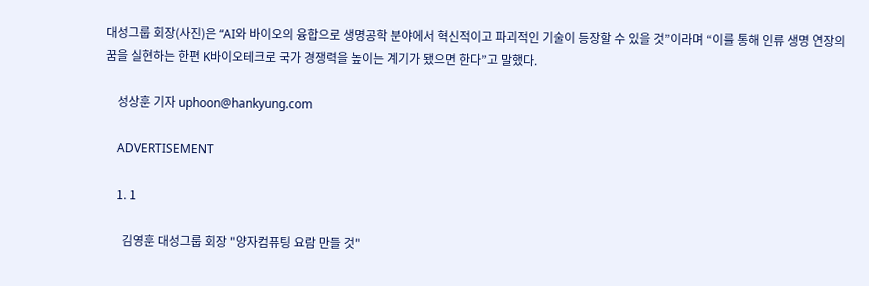대성그룹 회장(사진)은 “AI와 바이오의 융합으로 생명공학 분야에서 혁신적이고 파괴적인 기술이 등장할 수 있을 것”이라며 “이를 통해 인류 생명 연장의 꿈을 실현하는 한편 K바이오테크로 국가 경쟁력을 높이는 계기가 됐으면 한다”고 말했다.

    성상훈 기자 uphoon@hankyung.com

    ADVERTISEMENT

    1. 1

      김영훈 대성그룹 회장 "양자컴퓨팅 요람 만들 것"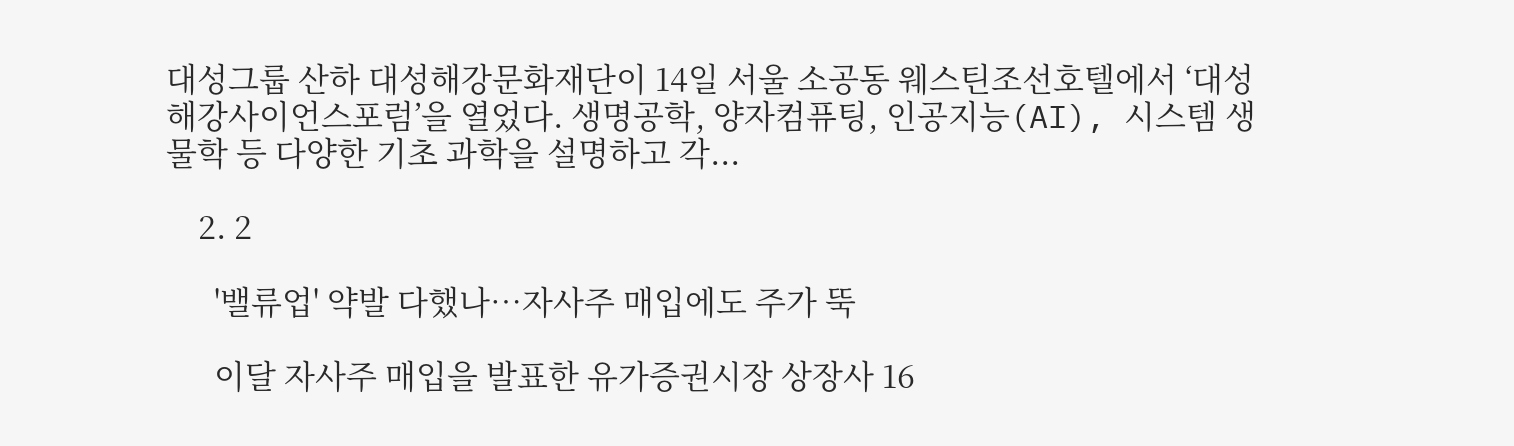대성그룹 산하 대성해강문화재단이 14일 서울 소공동 웨스틴조선호텔에서 ‘대성해강사이언스포럼’을 열었다. 생명공학, 양자컴퓨팅, 인공지능(AI), 시스템 생물학 등 다양한 기초 과학을 설명하고 각...

    2. 2

      '밸류업' 약발 다했나…자사주 매입에도 주가 뚝

      이달 자사주 매입을 발표한 유가증권시장 상장사 16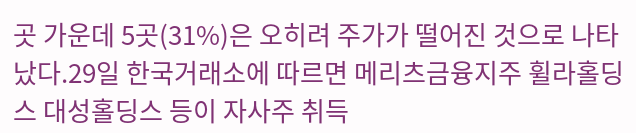곳 가운데 5곳(31%)은 오히려 주가가 떨어진 것으로 나타났다.29일 한국거래소에 따르면 메리츠금융지주 휠라홀딩스 대성홀딩스 등이 자사주 취득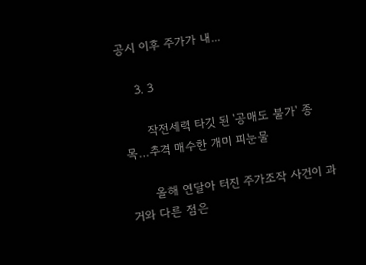공시 이후 주가가 내...

    3. 3

      작전세력 타깃 된 '공매도 불가' 종목…추격 매수한 개미 피눈물

      올해 연달아 터진 주가조작 사건이 과거와 다른 점은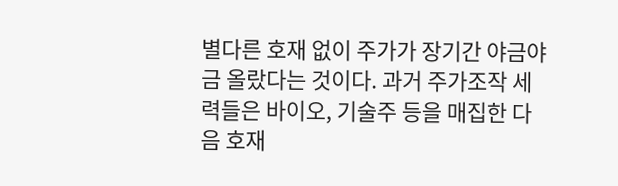별다른 호재 없이 주가가 장기간 야금야금 올랐다는 것이다. 과거 주가조작 세력들은 바이오, 기술주 등을 매집한 다음 호재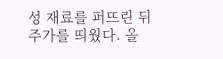성 재료를 퍼뜨린 뒤 주가를 띄웠다. 올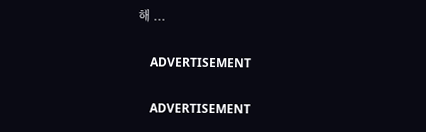해 ...

    ADVERTISEMENT

    ADVERTISEMENT